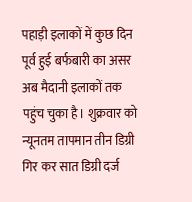पहाड़ी इलाकों में कुछ दिन पूर्व हुई बर्फबारी का असर अब मैदानी इलाकों तक पहुंच चुका है। शुक्रवार को न्यूनतम तापमान तीन डिग्री गिर कर सात डिग्री दर्ज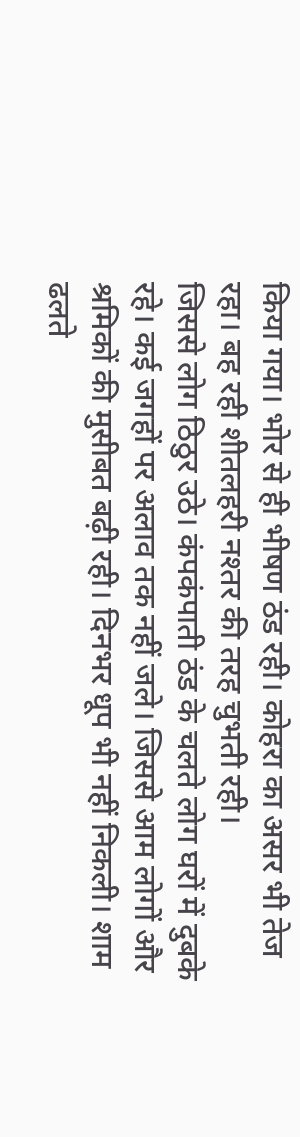किया गया। भोर से ही भीषण ठंड रही। कोहरा का असर भी तेज रहा। बह रही शीतलहरी नश्तर की तरह चुभती रही।
जिससे लोग ठिठुर उठे। कंपकंपाती ठंड के चलते लोग घरों में दुबके रहे। कई जगहों पर अलाव तक नहीं जले। जिससे आम लोगों और श्रमिकों की मुसीबत बढ़ी रही। दिनभर धूप भी नहीं निकली। शाम ढलते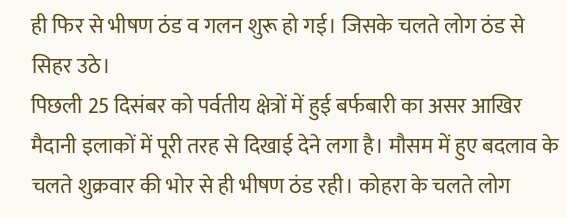ही फिर से भीषण ठंड व गलन शुरू हो गई। जिसके चलते लोग ठंड से सिहर उठे।
पिछली 25 दिसंबर को पर्वतीय क्षेत्रों में हुई बर्फबारी का असर आखिर मैदानी इलाकों में पूरी तरह से दिखाई देने लगा है। मौसम में हुए बदलाव के चलते शुक्रवार की भोर से ही भीषण ठंड रही। कोहरा के चलते लोग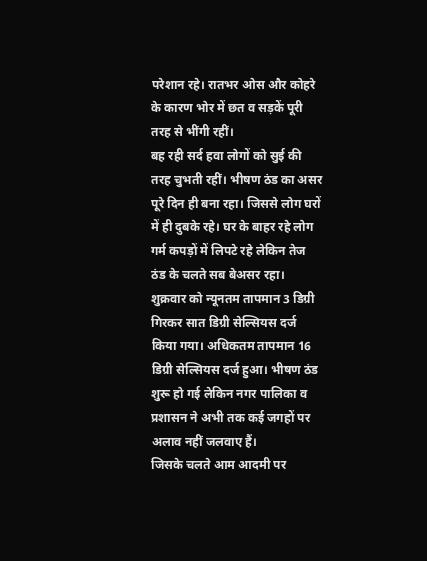परेशान रहे। रातभर ओस और कोहरे के कारण भोर में छत व सड़कें पूरी तरह से भींगी रहीं।
बह रही सर्द हवा लोगों को सुई की तरह चुभती रहीं। भीषण ठंड का असर पूरे दिन ही बना रहा। जिससे लोग घरों में ही दुबके रहे। घर के बाहर रहे लोग गर्म कपड़ों में लिपटे रहे लेकिन तेज ठंड के चलते सब बेअसर रहा।
शुक्रवार को न्यूनतम तापमान 3 डिग्री गिरकर सात डिग्री सेल्सियस दर्ज किया गया। अधिकतम तापमान 16 डिग्री सेल्सियस दर्ज हुआ। भीषण ठंड शुरू हो गई लेकिन नगर पालिका व प्रशासन ने अभी तक कई जगहों पर अलाव नहीं जलवाए हैं।
जिसके चलते आम आदमी पर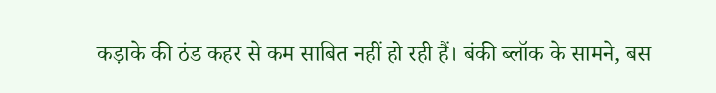कड़ाके की ठंड कहर से कम साबित नहीं हो रही हैं। बंकी ब्लॉक के सामने, बस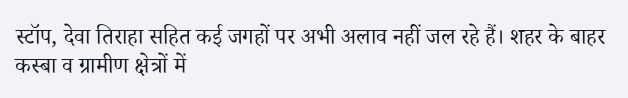स्टॉप, देवा तिराहा सहित कई जगहों पर अभी अलाव नहीं जल रहे हैं। शहर के बाहर कस्बा व ग्रामीण क्षेत्रों में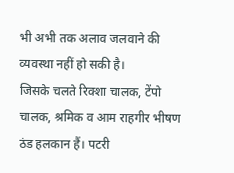भी अभी तक अलाव जलवाने की व्यवस्था नहीं हो सकी है।
जिसके चलते रिक्शा चालक, टेंपो चालक, श्रमिक व आम राहगीर भीषण ठंड हलकान हैं। पटरी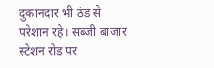दुकानदार भी ठंड से परेशान रहे। सब्जी बाजार स्टेशन रोड पर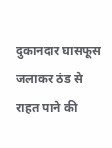दुकानदार घासफूस जलाकर ठंड से राहत पाने की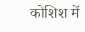कोशिश में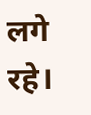लगे रहे।